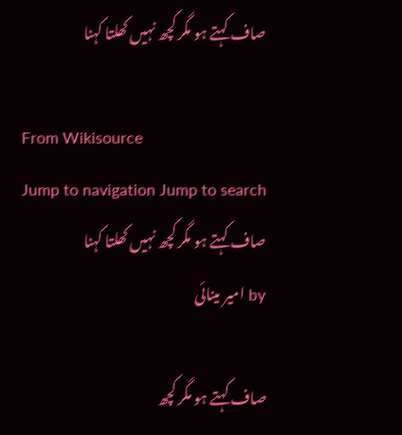صاف کہتے ہو مگر کچھ نہیں کھلتا کہنا

From Wikisource
Jump to navigation Jump to search
صاف کہتے ہو مگر کچھ نہیں کھلتا کہنا
by امیر مینائی

صاف کہتے ہو مگر کچھ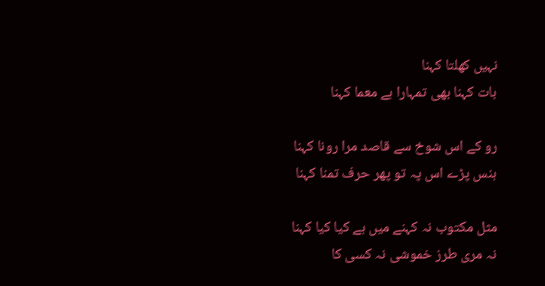نہیں کھلتا کہنا
بات کہنا بھی تمہارا ہے معما کہنا

رو کے اس شوخ سے قاصد مرا رونا کہنا
ہنس پڑے اس پہ تو پھر حرف تمنا کہنا

مثل مکتوب نہ کہنے میں ہے کیا کیا کہنا
نہ مری طرز خموشی نہ کسی کا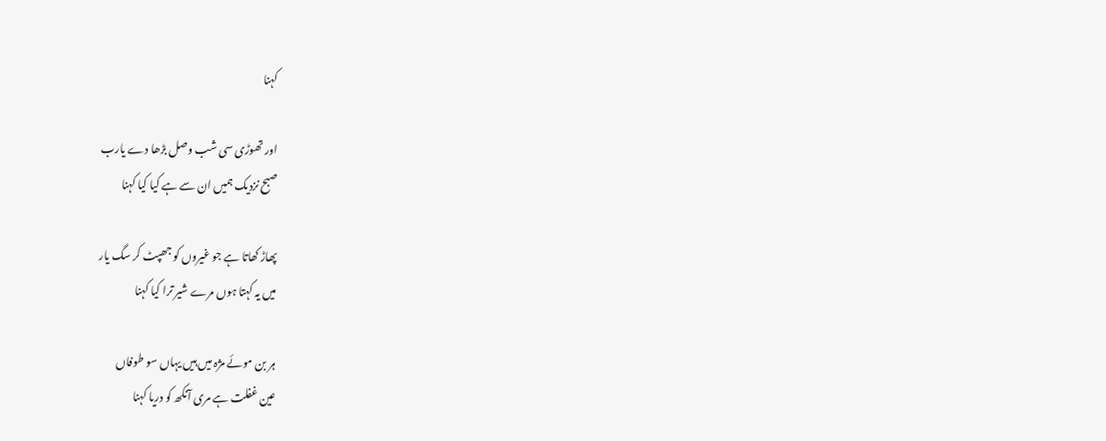کہنا

اور تھوڑی سی شب وصل بڑھا دے یارب
صبح نزدیک ہمیں ان سے ہے کیا کیا کہنا

پھاڑ کھاتا ہے جو غیروں کو جھپٹ کر سگ یار
میں یہ کہتا ہوں مرے شیر ترا کیا کہنا

ہر بن موئے مژہ میں ہیں یہاں سو طوفاں
عین غفلت ہے مری آنکھ کو دریا کہنا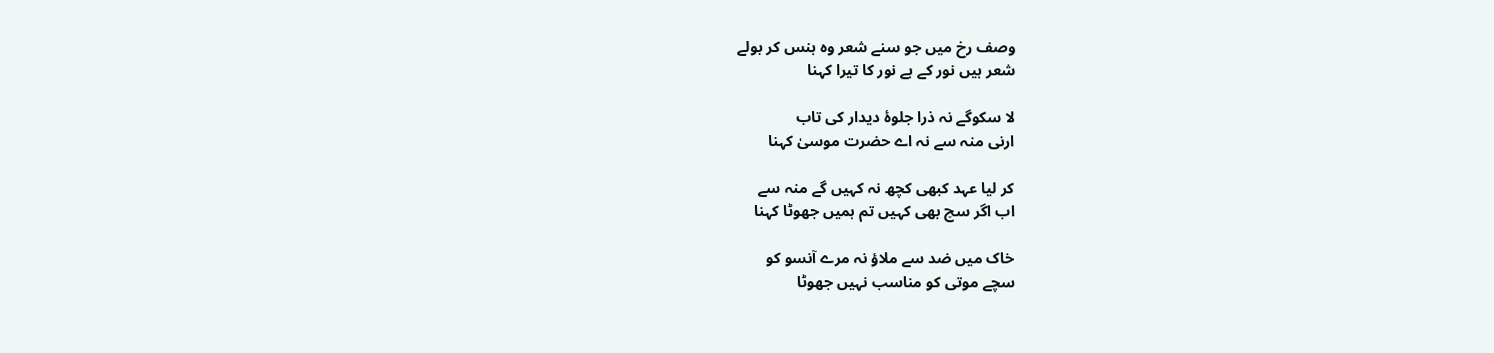وصف رخ میں جو سنے شعر وہ ہنس کر بولے
شعر ہیں نور کے ہے نور کا تیرا کہنا

لا سکوگے نہ ذرا جلوۂ دیدار کی تاب
ارنی منہ سے نہ اے حضرت موسیٰ کہنا

کر لیا عہد کبھی کچھ نہ کہیں گے منہ سے
اب اگر سچ بھی کہیں تم ہمیں جھوٹا کہنا

خاک میں ضد سے ملاؤ نہ مرے آنسو کو
سچے موتی کو مناسب نہیں جھوٹا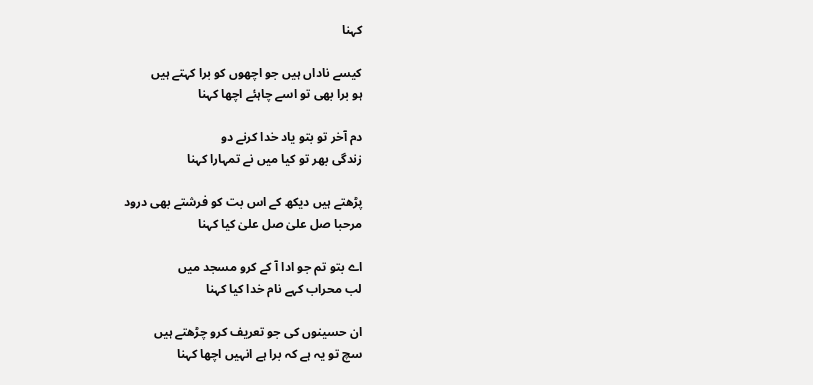کہنا

کیسے ناداں ہیں جو اچھوں کو برا کہتے ہیں
ہو برا بھی تو اسے چاہئے اچھا کہنا

دم آخر تو بتو یاد خدا کرنے دو
زندگی بھر تو کیا میں نے تمہارا کہنا

پڑھتے ہیں دیکھ کے اس بت کو فرشتے بھی درود
مرحبا صل علیٰ صل علیٰ کیا کہنا

اے بتو تم جو ادا آ کے کرو مسجد میں
لب محراب کہے نام خدا کیا کہنا

ان حسینوں کی جو تعریف کرو چڑھتے ہیں
سچ تو یہ ہے کہ برا ہے انہیں اچھا کہنا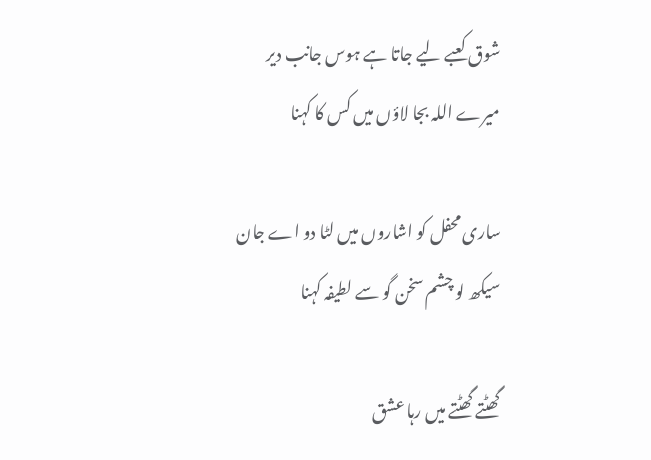شوق کعبے لیے جاتا ہے ہوس جانب دیر
میرے اللہ بجا لاؤں میں کس کا کہنا

ساری محفل کو اشاروں میں لٹا دو اے جان
سیکھ لو چشم سخن گو سے لطیفہ کہنا

گھٹتے گھٹتے میں رہا عشق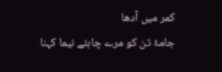کمر میں آدھا
جامۂ تن کو مرے چاہئے نیما کہنا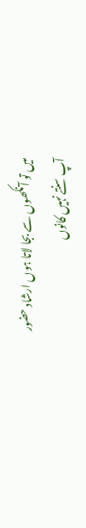میں تو آنکھوں سے بجا لاتا ہوں ارشاد حضور
آپ سنتے نہیں کانوں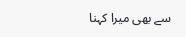سے بھی میرا کہنا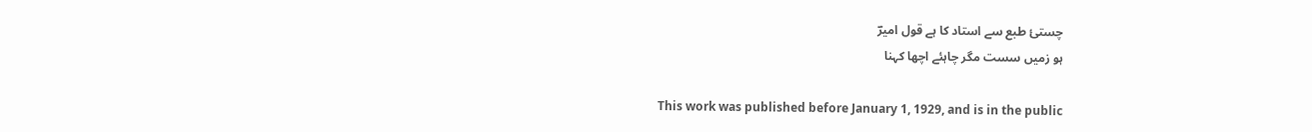چستیٔ طبع سے استاد کا ہے قول امیرؔ
ہو زمیں سست مگر چاہئے اچھا کہنا

This work was published before January 1, 1929, and is in the public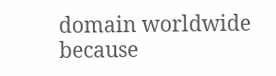domain worldwide because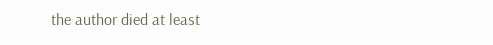the author died at least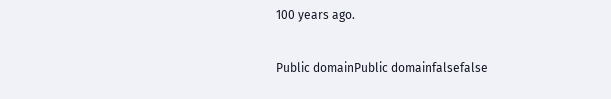100 years ago.

Public domainPublic domainfalsefalse